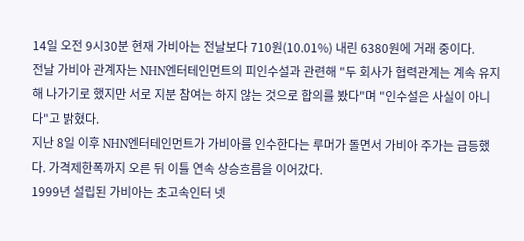14일 오전 9시30분 현재 가비아는 전날보다 710원(10.01%) 내린 6380원에 거래 중이다.
전날 가비아 관계자는 NHN엔터테인먼트의 피인수설과 관련해 "두 회사가 협력관계는 계속 유지해 나가기로 했지만 서로 지분 참여는 하지 않는 것으로 합의를 봤다"며 "인수설은 사실이 아니다"고 밝혔다.
지난 8일 이후 NHN엔터테인먼트가 가비아를 인수한다는 루머가 돌면서 가비아 주가는 급등했다. 가격제한폭까지 오른 뒤 이틀 연속 상승흐름을 이어갔다.
1999년 설립된 가비아는 초고속인터 넷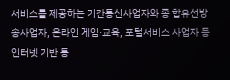서비스를 제공하는 기간통신사업자와 종 합유선방송사업자, 온라인 게임·교육, 포털서비스 사업자 등 인터넷 기반 통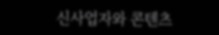신사업자와 콘텐츠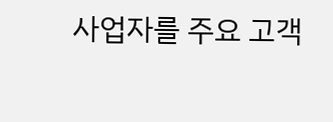사업자를 주요 고객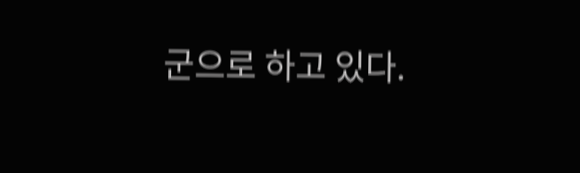군으로 하고 있다.